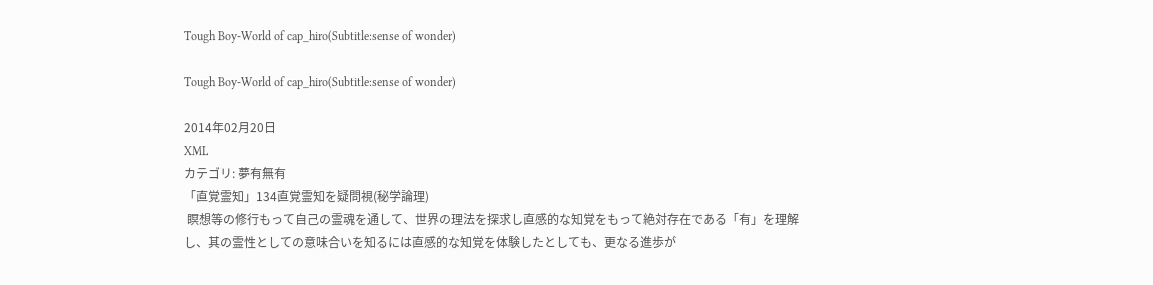Tough Boy-World of cap_hiro(Subtitle:sense of wonder)

Tough Boy-World of cap_hiro(Subtitle:sense of wonder)

2014年02月20日
XML
カテゴリ: 夢有無有
「直覚霊知」134直覚霊知を疑問視(秘学論理)
 瞑想等の修行もって自己の霊魂を通して、世界の理法を探求し直感的な知覚をもって絶対存在である「有」を理解し、其の霊性としての意味合いを知るには直感的な知覚を体験したとしても、更なる進歩が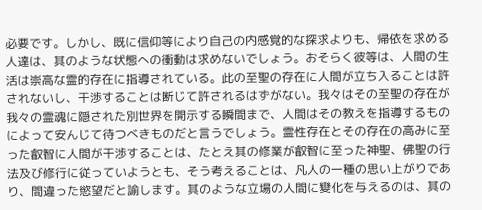必要です。しかし、既に信仰等により自己の内感覚的な探求よりも、帰依を求める人達は、其のような状態への衝動は求めないでしょう。おそらく彼等は、人間の生活は崇高な霊的存在に指導されている。此の至聖の存在に人間が立ち入ることは許されないし、干渉することは断じて許されるはずがない。我々はその至聖の存在が我々の霊魂に隠された別世界を開示する瞬間まで、人間はその教えを指導するものによって安んじて待つべきものだと言うでしょう。霊性存在とその存在の高みに至った叡智に人間が干渉することは、たとえ其の修業が叡智に至った神聖、佛聖の行法及び修行に従っていようとも、そう考えることは、凡人の一種の思い上がりであり、間違った慾望だと諭します。其のような立場の人間に變化を与えるのは、其の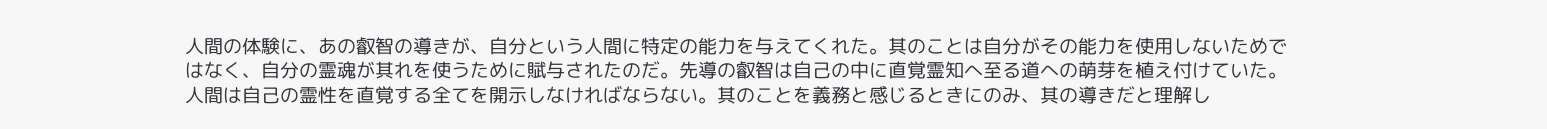人間の体験に、あの叡智の導きが、自分という人間に特定の能力を与えてくれた。其のことは自分がその能力を使用しないためではなく、自分の霊魂が其れを使うために賦与されたのだ。先導の叡智は自己の中に直覚霊知へ至る道への萌芽を植え付けていた。人間は自己の霊性を直覚する全てを開示しなければならない。其のことを義務と感じるときにのみ、其の導きだと理解し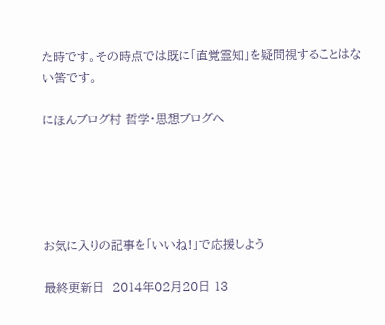た時です。その時点では既に「直覚霊知」を疑問視することはない筈です。

にほんブログ村 哲学・思想ブログへ





お気に入りの記事を「いいね!」で応援しよう

最終更新日  2014年02月20日 13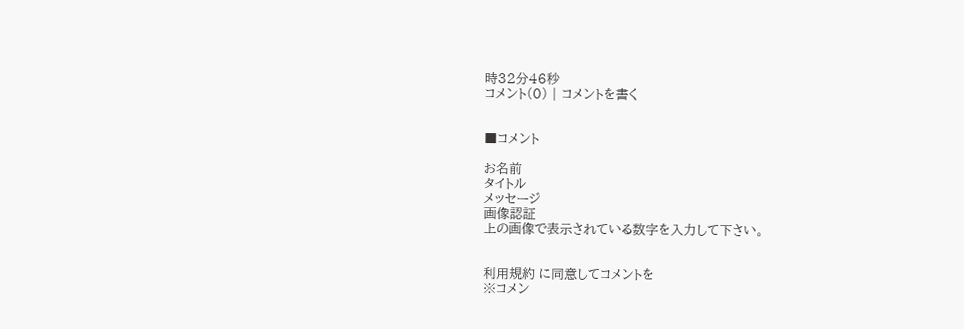時32分46秒
コメント(0) | コメントを書く


■コメント

お名前
タイトル
メッセージ
画像認証
上の画像で表示されている数字を入力して下さい。


利用規約 に同意してコメントを
※コメン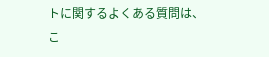トに関するよくある質問は、 こ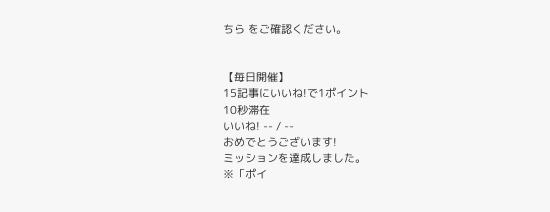ちら をご確認ください。


【毎日開催】
15記事にいいね!で1ポイント
10秒滞在
いいね! -- / --
おめでとうございます!
ミッションを達成しました。
※「ポイ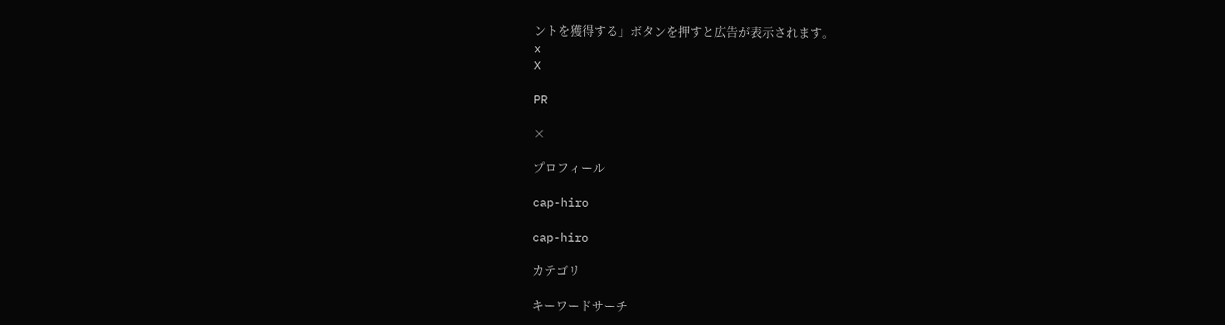ントを獲得する」ボタンを押すと広告が表示されます。
x
X

PR

×

プロフィール

cap-hiro

cap-hiro

カテゴリ

キーワードサーチ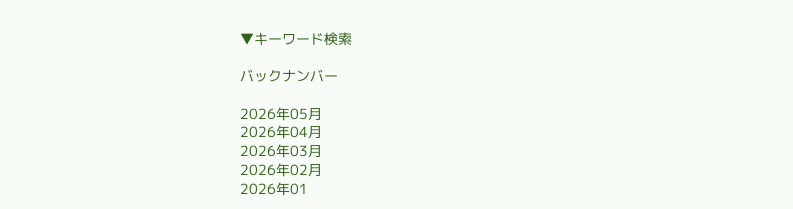▼キーワード検索

バックナンバー

2026年05月
2026年04月
2026年03月
2026年02月
2026年01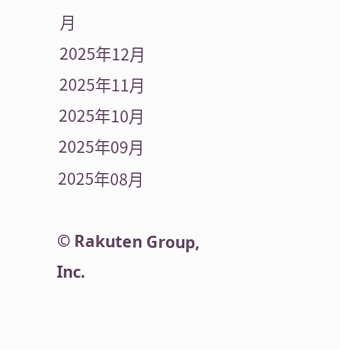月
2025年12月
2025年11月
2025年10月
2025年09月
2025年08月

© Rakuten Group, Inc.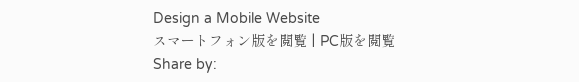Design a Mobile Website
スマートフォン版を閲覧 | PC版を閲覧
Share by: